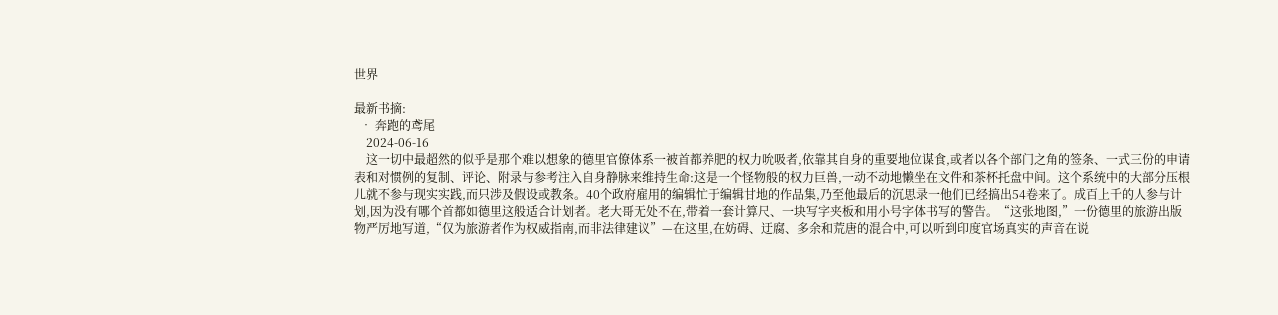世界

最新书摘:
  • 奔跑的鸢尾
    2024-06-16
    这一切中最超然的似乎是那个难以想象的德里官僚体系一被首都养肥的权力吮吸者,依靠其自身的重要地位谋食,或者以各个部门之角的签条、一式三份的申请表和对惯例的复制、评论、附录与参考注入自身静脉来维持生命:这是一个怪物般的权力巨兽,一动不动地懒坐在文件和茶杯托盘中间。这个系统中的大部分压根儿就不参与现实实践,而只涉及假设或教条。40个政府雇用的编辑忙于编辑甘地的作品集,乃至他最后的沉思录一他们已经搞出54卷来了。成百上千的人参与计划,因为没有哪个首都如德里这般适合计划者。老大哥无处不在,带着一套计算尺、一块写字夹板和用小号字体书写的警告。“这张地图,”一份德里的旅游出版物严厉地写道,“仅为旅游者作为权威指南,而非法律建议”—在这里,在妨碍、迂腐、多余和荒唐的混合中,可以听到印度官场真实的声音在说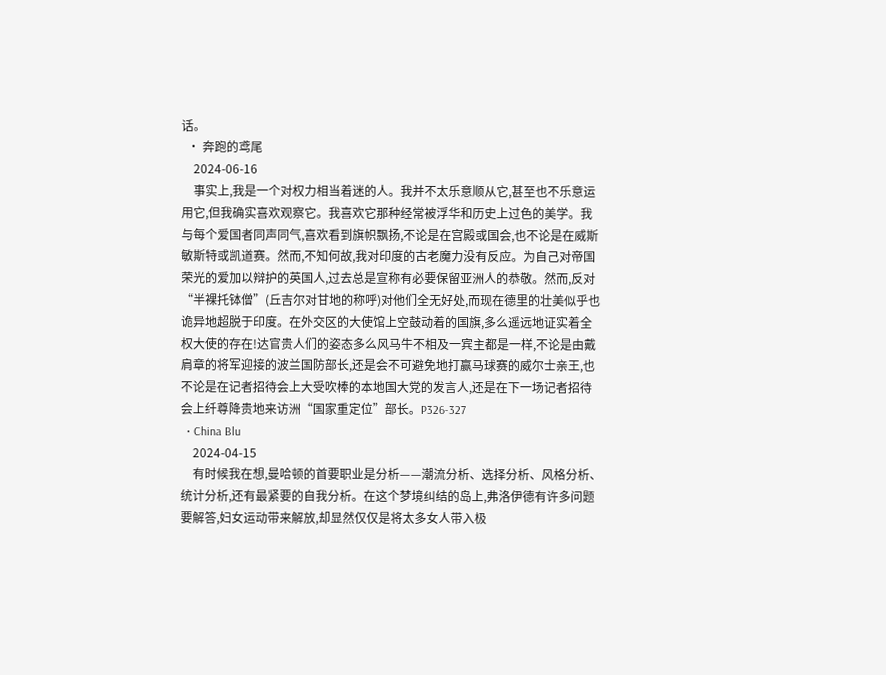话。
  • 奔跑的鸢尾
    2024-06-16
    事实上,我是一个对权力相当着迷的人。我并不太乐意顺从它,甚至也不乐意运用它,但我确实喜欢观察它。我喜欢它那种经常被浮华和历史上过色的美学。我与每个爱国者同声同气,喜欢看到旗帜飘扬,不论是在宫殿或国会,也不论是在威斯敏斯特或凯道赛。然而,不知何故,我对印度的古老魔力没有反应。为自己对帝国荣光的爱加以辩护的英国人,过去总是宣称有必要保留亚洲人的恭敬。然而,反对“半裸托钵僧”(丘吉尔对甘地的称呼)对他们全无好处,而现在德里的壮美似乎也诡异地超脱于印度。在外交区的大使馆上空鼓动着的国旗,多么遥远地证实着全权大使的存在!达官贵人们的姿态多么风马牛不相及一宾主都是一样,不论是由戴肩章的将军迎接的波兰国防部长,还是会不可避免地打赢马球赛的威尔士亲王,也不论是在记者招待会上大受吹棒的本地国大党的发言人,还是在下一场记者招待会上纤尊降贵地来访洲“国家重定位”部长。P326-327
  • China Blu
    2024-04-15
    有时候我在想,曼哈顿的首要职业是分析——潮流分析、选择分析、风格分析、统计分析,还有最紧要的自我分析。在这个梦境纠结的岛上,弗洛伊德有许多问题要解答,妇女运动带来解放,却显然仅仅是将太多女人带入极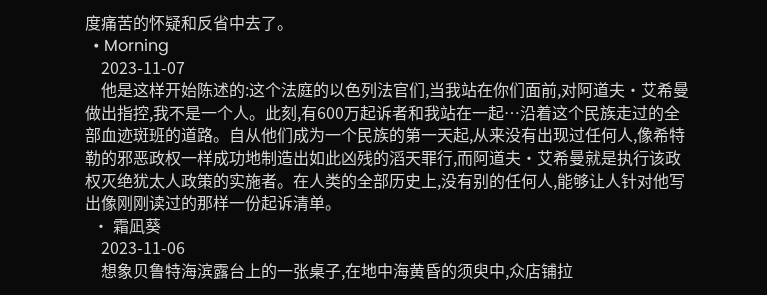度痛苦的怀疑和反省中去了。
  • Morning
    2023-11-07
    他是这样开始陈述的:这个法庭的以色列法官们,当我站在你们面前,对阿道夫·艾希曼做出指控,我不是一个人。此刻,有600万起诉者和我站在一起…沿着这个民族走过的全部血迹斑班的道路。自从他们成为一个民族的第一天起,从来没有出现过任何人,像希特勒的邪恶政权一样成功地制造出如此凶残的滔天罪行,而阿道夫·艾希曼就是执行该政权灭绝犹太人政策的实施者。在人类的全部历史上,没有别的任何人,能够让人针对他写出像刚刚读过的那样一份起诉清单。
  • 霜凪葵
    2023-11-06
    想象贝鲁特海滨露台上的一张桌子,在地中海黄昏的须臾中,众店铺拉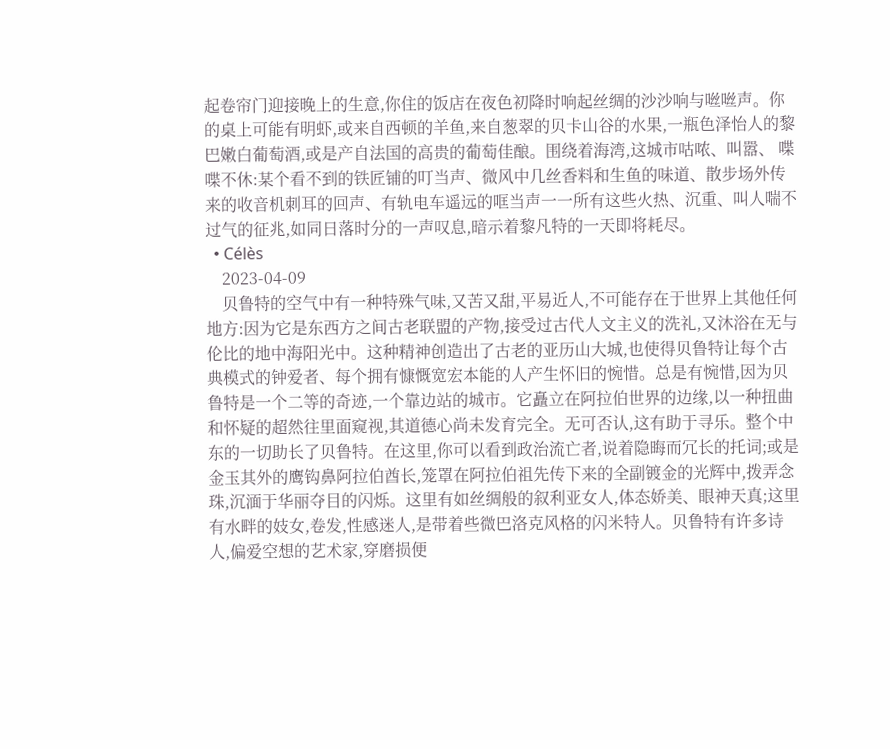起卷帘门迎接晚上的生意,你住的饭店在夜色初降时响起丝绸的沙沙响与咝咝声。你的桌上可能有明虾,或来自西顿的羊鱼,来自葱翠的贝卡山谷的水果,一瓶色泽怡人的黎巴嫩白葡萄酒,或是产自法国的高贵的葡萄佳酿。围绕着海湾,这城市咕哝、叫嚣、 喋喋不休:某个看不到的铁匠铺的叮当声、微风中几丝香料和生鱼的味道、散步场外传来的收音机刺耳的回声、有轨电车遥远的哐当声一一所有这些火热、沉重、叫人喘不过气的征兆,如同日落时分的一声叹息,暗示着黎凡特的一天即将耗尽。
  • Célès
    2023-04-09
    贝鲁特的空气中有一种特殊气味,又苦又甜,平易近人,不可能存在于世界上其他任何地方:因为它是东西方之间古老联盟的产物,接受过古代人文主义的洗礼,又沐浴在无与伦比的地中海阳光中。这种精神创造出了古老的亚历山大城,也使得贝鲁特让每个古典模式的钟爱者、每个拥有慷慨宽宏本能的人产生怀旧的惋惜。总是有惋惜,因为贝鲁特是一个二等的奇迹,一个靠边站的城市。它矗立在阿拉伯世界的边缘,以一种扭曲和怀疑的超然往里面窥视,其道德心尚未发育完全。无可否认,这有助于寻乐。整个中东的一切助长了贝鲁特。在这里,你可以看到政治流亡者,说着隐晦而冗长的托词;或是金玉其外的鹰钩鼻阿拉伯酋长,笼罩在阿拉伯祖先传下来的全副镀金的光辉中,拨弄念珠,沉湎于华丽夺目的闪烁。这里有如丝绸般的叙利亚女人,体态娇美、眼神天真;这里有水畔的妓女,卷发,性感迷人,是带着些微巴洛克风格的闪米特人。贝鲁特有许多诗人,偏爱空想的艺术家,穿磨损便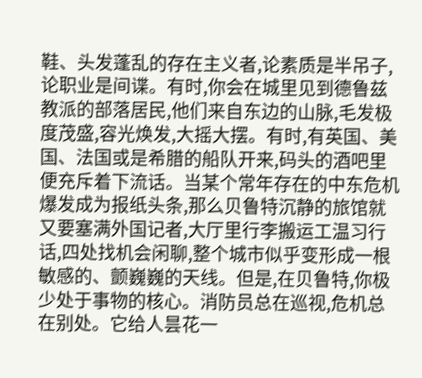鞋、头发蓬乱的存在主义者,论素质是半吊子,论职业是间谍。有时,你会在城里见到德鲁兹教派的部落居民,他们来自东边的山脉,毛发极度茂盛,容光焕发,大摇大摆。有时,有英国、美国、法国或是希腊的船队开来,码头的酒吧里便充斥着下流话。当某个常年存在的中东危机爆发成为报纸头条,那么贝鲁特沉静的旅馆就又要塞满外国记者,大厅里行李搬运工温习行话,四处找机会闲聊,整个城市似乎变形成一根敏感的、颤巍巍的天线。但是,在贝鲁特,你极少处于事物的核心。消防员总在巡视,危机总在别处。它给人昙花一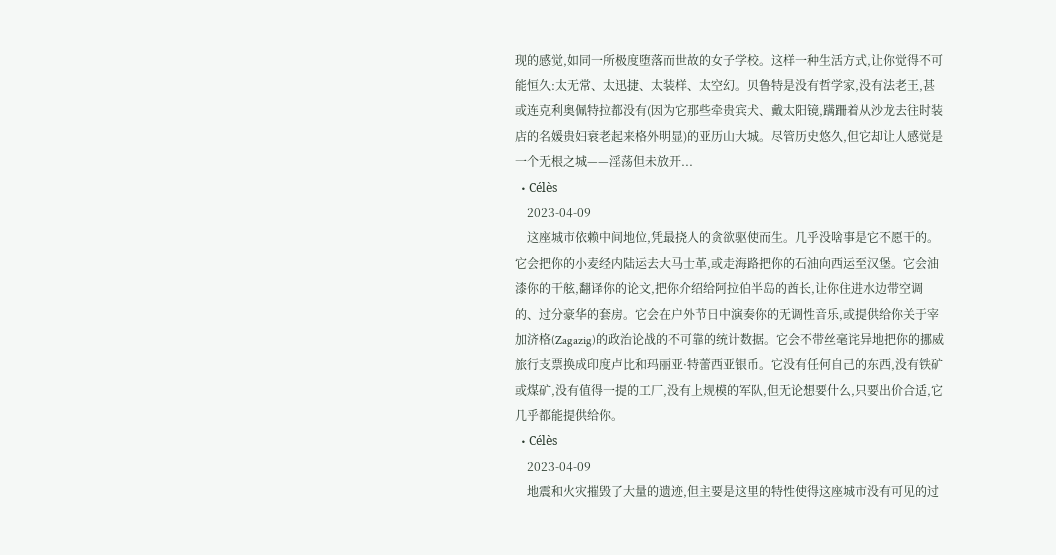现的感觉,如同一所极度堕落而世故的女子学校。这样一种生活方式,让你觉得不可能恒久:太无常、太迅捷、太装样、太空幻。贝鲁特是没有哲学家,没有法老王,甚或连克利奥佩特拉都没有(因为它那些牵贵宾犬、戴太阳镜,蹒跚着从沙龙去往时装店的名媛贵妇衰老起来格外明显)的亚历山大城。尽管历史悠久,但它却让人感觉是一个无根之城——淫荡但未放开...
  • Célès
    2023-04-09
    这座城市依赖中间地位,凭最挠人的贪欲驱使而生。几乎没啥事是它不愿干的。它会把你的小麦经内陆运去大马士革,或走海路把你的石油向西运至汉堡。它会油漆你的干舷,翻译你的论文,把你介绍给阿拉伯半岛的酋长,让你住进水边带空调的、过分豪华的套房。它会在户外节日中演奏你的无调性音乐,或提供给你关于宰加济格(Zagazig)的政治论战的不可靠的统计数据。它会不带丝毫诧异地把你的挪威旅行支票换成印度卢比和玛丽亚·特蕾西亚银币。它没有任何自己的东西,没有铁矿或煤矿,没有值得一提的工厂,没有上规模的军队,但无论想要什么,只要出价合适,它几乎都能提供给你。
  • Célès
    2023-04-09
    地震和火灾摧毁了大量的遗迹,但主要是这里的特性使得这座城市没有可见的过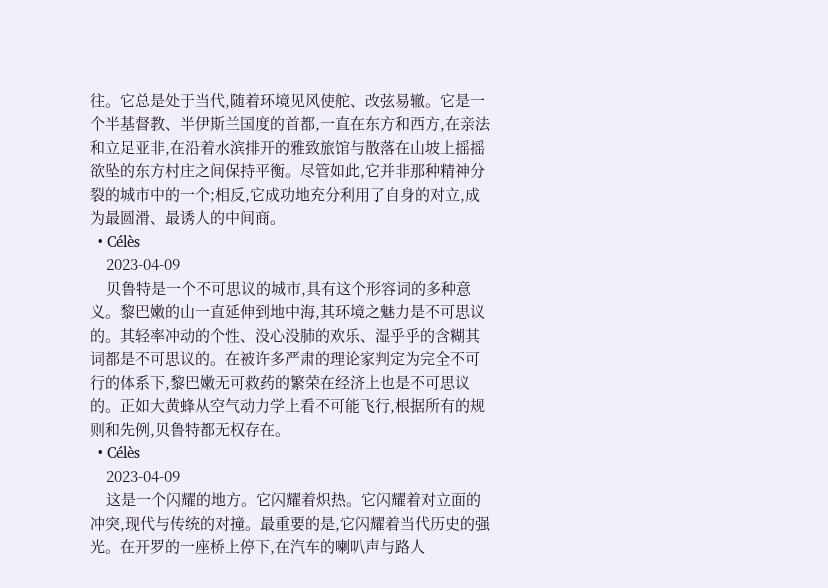往。它总是处于当代,随着环境见风使舵、改弦易辙。它是一个半基督教、半伊斯兰国度的首都,一直在东方和西方,在亲法和立足亚非,在沿着水滨排开的雅致旅馆与散落在山坡上摇摇欲坠的东方村庄之间保持平衡。尽管如此,它并非那种精神分裂的城市中的一个;相反,它成功地充分利用了自身的对立,成为最圆滑、最诱人的中间商。
  • Célès
    2023-04-09
    贝鲁特是一个不可思议的城市,具有这个形容词的多种意义。黎巴嫩的山一直延伸到地中海,其环境之魅力是不可思议的。其轻率冲动的个性、没心没肺的欢乐、湿乎乎的含糊其词都是不可思议的。在被许多严肃的理论家判定为完全不可行的体系下,黎巴嫩无可救药的繁荣在经济上也是不可思议的。正如大黄蜂从空气动力学上看不可能飞行,根据所有的规则和先例,贝鲁特都无权存在。
  • Célès
    2023-04-09
    这是一个闪耀的地方。它闪耀着炽热。它闪耀着对立面的冲突,现代与传统的对撞。最重要的是,它闪耀着当代历史的强光。在开罗的一座桥上停下,在汽车的喇叭声与路人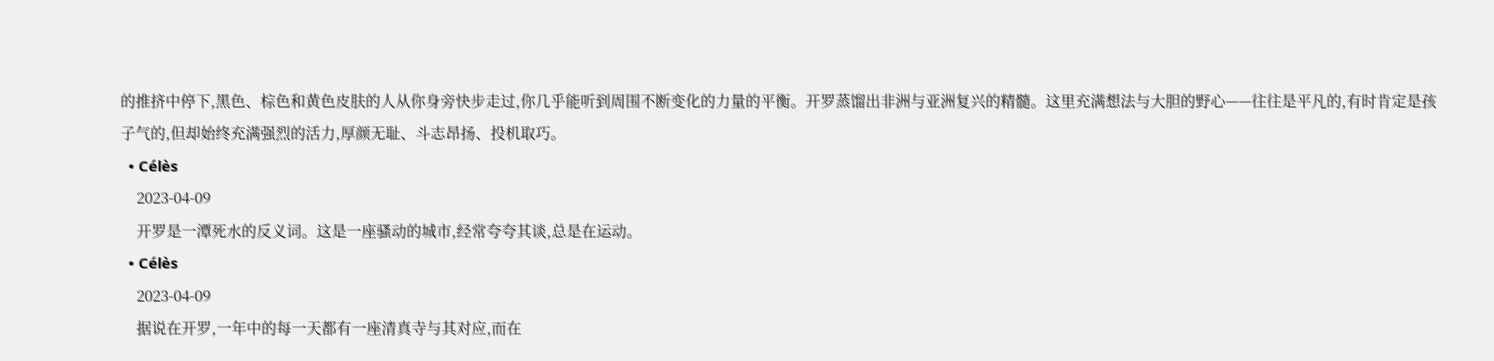的推挤中停下,黑色、棕色和黄色皮肤的人从你身旁快步走过,你几乎能听到周围不断变化的力量的平衡。开罗蒸馏出非洲与亚洲复兴的精髓。这里充满想法与大胆的野心——往往是平凡的,有时肯定是孩子气的,但却始终充满强烈的活力,厚颜无耻、斗志昂扬、投机取巧。
  • Célès
    2023-04-09
    开罗是一潭死水的反义词。这是一座骚动的城市,经常夸夸其谈,总是在运动。
  • Célès
    2023-04-09
    据说在开罗,一年中的每一天都有一座清真寺与其对应,而在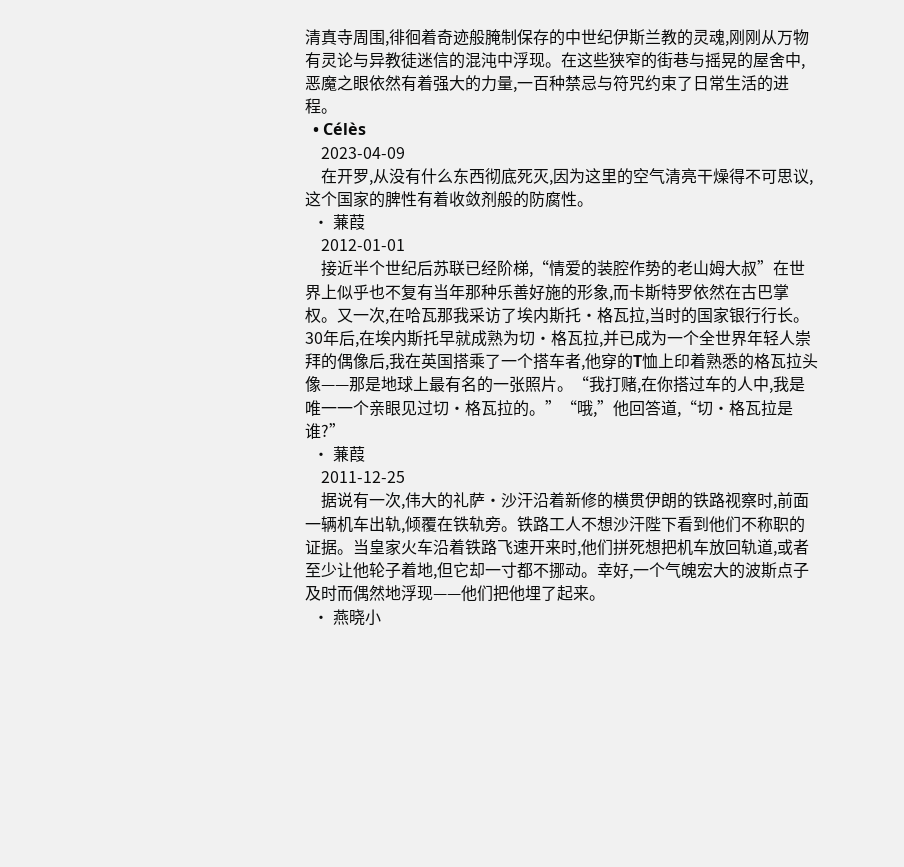清真寺周围,徘徊着奇迹般腌制保存的中世纪伊斯兰教的灵魂,刚刚从万物有灵论与异教徒迷信的混沌中浮现。在这些狭窄的街巷与摇晃的屋舍中,恶魔之眼依然有着强大的力量,一百种禁忌与符咒约束了日常生活的进程。
  • Célès
    2023-04-09
    在开罗,从没有什么东西彻底死灭,因为这里的空气清亮干燥得不可思议,这个国家的脾性有着收敛剂般的防腐性。
  • 蒹葭
    2012-01-01
    接近半个世纪后苏联已经阶梯,“情爱的装腔作势的老山姆大叔”在世界上似乎也不复有当年那种乐善好施的形象,而卡斯特罗依然在古巴掌权。又一次,在哈瓦那我采访了埃内斯托·格瓦拉,当时的国家银行行长。30年后,在埃内斯托早就成熟为切·格瓦拉,并已成为一个全世界年轻人崇拜的偶像后,我在英国搭乘了一个搭车者,他穿的T恤上印着熟悉的格瓦拉头像——那是地球上最有名的一张照片。“我打赌,在你搭过车的人中,我是唯一一个亲眼见过切·格瓦拉的。”“哦,”他回答道,“切·格瓦拉是谁?”
  • 蒹葭
    2011-12-25
    据说有一次,伟大的礼萨·沙汗沿着新修的横贯伊朗的铁路视察时,前面一辆机车出轨,倾覆在铁轨旁。铁路工人不想沙汗陛下看到他们不称职的证据。当皇家火车沿着铁路飞速开来时,他们拼死想把机车放回轨道,或者至少让他轮子着地,但它却一寸都不挪动。幸好,一个气魄宏大的波斯点子及时而偶然地浮现——他们把他埋了起来。
  • 燕晓小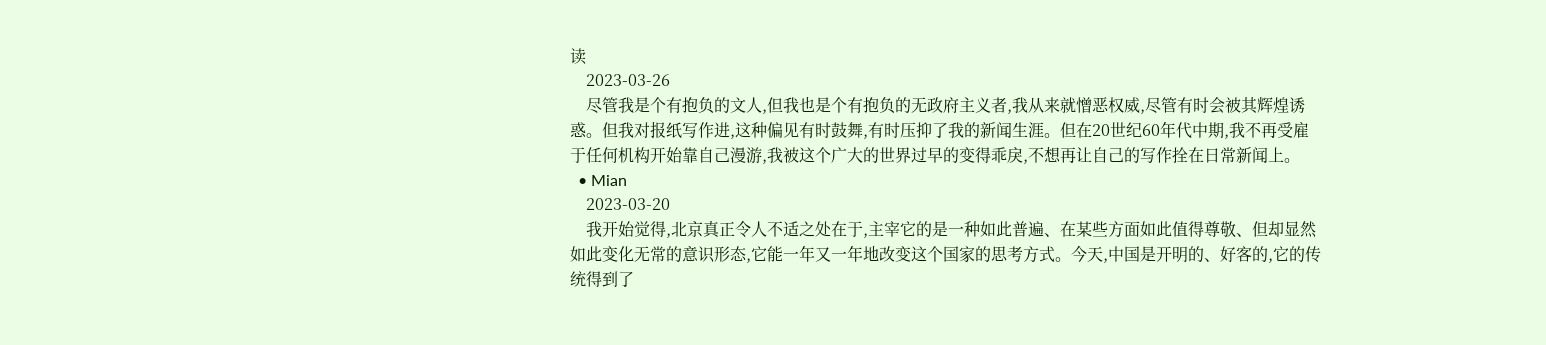读
    2023-03-26
    尽管我是个有抱负的文人,但我也是个有抱负的无政府主义者,我从来就憎恶权威,尽管有时会被其辉煌诱惑。但我对报纸写作进,这种偏见有时鼓舞,有时压抑了我的新闻生涯。但在20世纪60年代中期,我不再受雇于任何机构开始靠自己漫游,我被这个广大的世界过早的变得乖戾,不想再让自己的写作拴在日常新闻上。
  • Mian
    2023-03-20
    我开始觉得,北京真正令人不适之处在于,主宰它的是一种如此普遍、在某些方面如此值得尊敬、但却显然如此变化无常的意识形态,它能一年又一年地改变这个国家的思考方式。今天,中国是开明的、好客的,它的传统得到了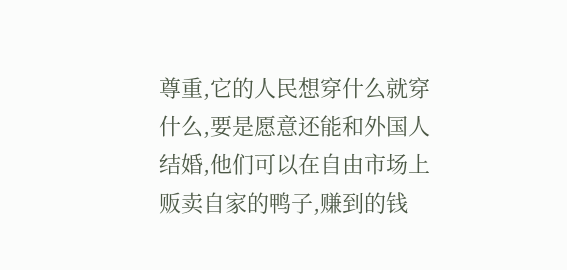尊重,它的人民想穿什么就穿什么,要是愿意还能和外国人结婚,他们可以在自由市场上贩卖自家的鸭子,赚到的钱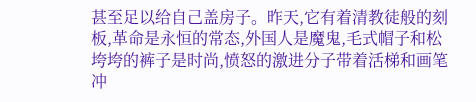甚至足以给自己盖房子。昨天,它有着清教徒般的刻板,革命是永恒的常态,外国人是魔鬼,毛式帽子和松垮垮的裤子是时尚,愤怒的激进分子带着活梯和画笔冲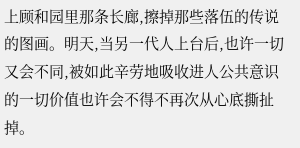上顾和园里那条长廊,擦掉那些落伍的传说的图画。明天,当另一代人上台后,也许一切又会不同,被如此辛劳地吸收进人公共意识的一切价值也许会不得不再次从心底撕扯掉。